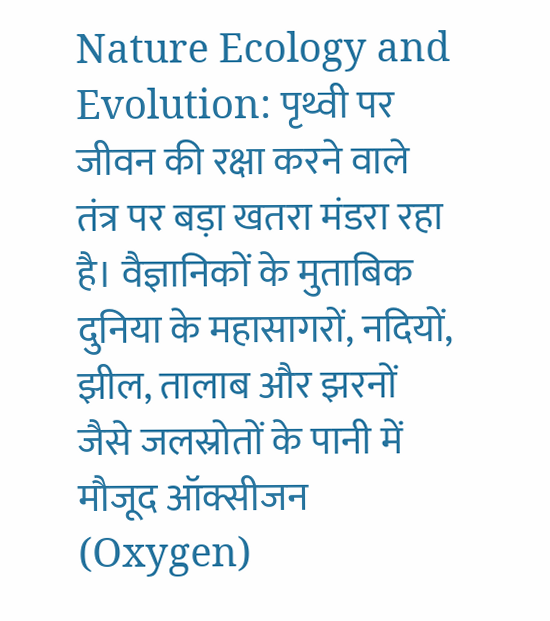Nature Ecology and Evolution: पृथ्वी पर जीवन की रक्षा करने वाले तंत्र पर बड़ा खतरा मंडरा रहा है। वैज्ञानिकों के मुताबिक दुनिया के महासागरों, नदियों, झील, तालाब और झरनों जैसे जलस्रोतों के पानी में मौजूद ऑक्सीजन (Oxygen)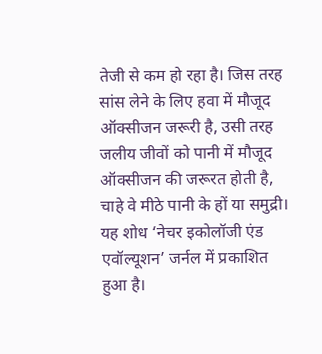तेजी से कम हो रहा है। जिस तरह सांस लेने के लिए हवा में मौजूद ऑक्सीजन जरूरी है, उसी तरह जलीय जीवों को पानी में मौजूद ऑक्सीजन की जरूरत होती है, चाहे वे मीठे पानी के हों या समुद्री। यह शोध ‘नेचर इकोलॉजी एंड एवॉल्यूशन’ जर्नल में प्रकाशित हुआ है।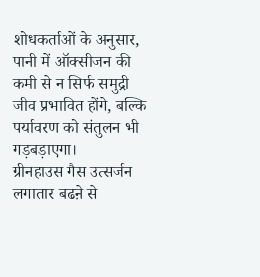शोधकर्ताओं के अनुसार, पानी में ऑक्सीजन की कमी से न सिर्फ समुद्री जीव प्रभावित होंगे, बल्कि पर्यावरण को संतुलन भी गड़बड़ाएगा।
ग्रीनहाउस गैस उत्सर्जन लगातार बढऩे से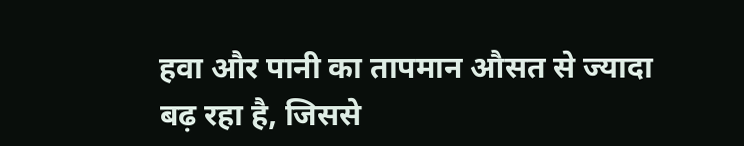हवा और पानी का तापमान औसत से ज्यादा बढ़ रहा है, जिससे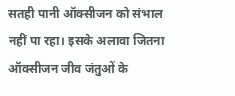सतही पानी ऑक्सीजन को संभाल नहीं पा रहा। इसके अलावा जितना ऑक्सीजन जीव जंतुओं के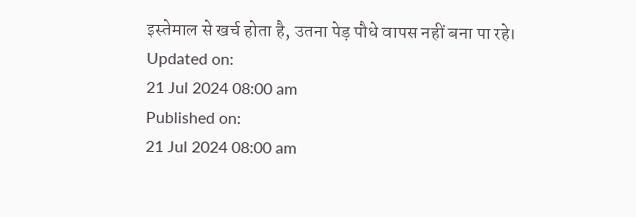इस्तेमाल से खर्च होता है, उतना पेड़ पौधे वापस नहीं बना पा रहे।
Updated on:
21 Jul 2024 08:00 am
Published on:
21 Jul 2024 08:00 am